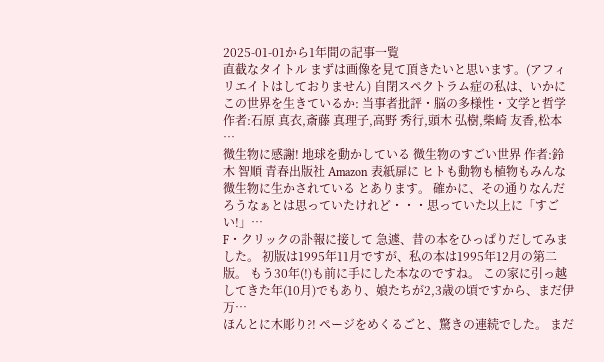2025-01-01から1年間の記事一覧
直截なタイトル まずは画像を見て頂きたいと思います。(アフィリエイトはしておりません) 自閉スペクトラム症の私は、いかにこの世界を生きているか: 当事者批評・脳の多様性・文学と哲学 作者:石原 真衣,斎藤 真理子,高野 秀行,頭木 弘樹,柴崎 友香,松本 …
微生物に感謝! 地球を動かしている 微生物のすごい世界 作者:鈴木 智順 青春出版社 Amazon 表紙扉に ヒトも動物も植物もみんな微生物に生かされている とあります。 確かに、その通りなんだろうなぁとは思っていたけれど・・・思っていた以上に「すごい!」…
F・クリックの訃報に接して 急遽、昔の本をひっぱりだしてみました。 初版は1995年11月ですが、私の本は1995年12月の第二版。 もう30年(!)も前に手にした本なのですね。 この家に引っ越してきた年(10月)でもあり、娘たちが2,3歳の頃ですから、まだ伊万…
ほんとに木彫り?! ページをめくるごと、驚きの連続でした。 まだ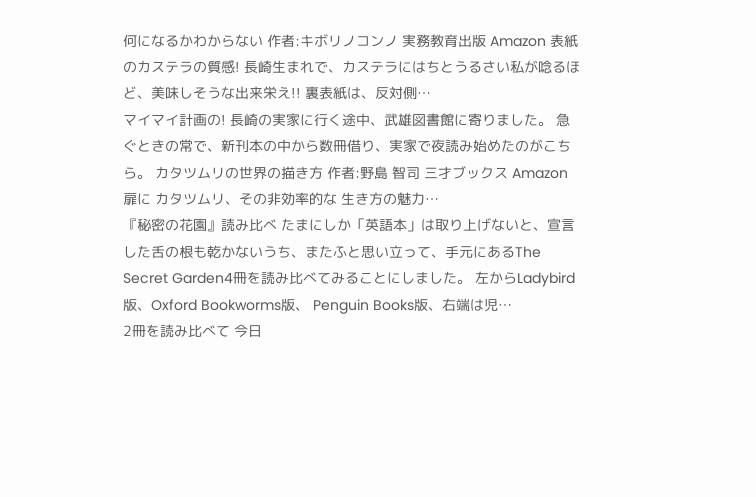何になるかわからない 作者:キボリノコンノ 実務教育出版 Amazon 表紙のカステラの質感! 長崎生まれで、カステラにはちとうるさい私が唸るほど、美味しそうな出来栄え!! 裏表紙は、反対側…
マイマイ計画の! 長崎の実家に行く途中、武雄図書館に寄りました。 急ぐときの常で、新刊本の中から数冊借り、実家で夜読み始めたのがこちら。 カタツムリの世界の描き方 作者:野島 智司 三才ブックス Amazon 扉に カタツムリ、その非効率的な 生き方の魅力…
『秘密の花園』読み比べ たまにしか「英語本」は取り上げないと、宣言した舌の根も乾かないうち、またふと思い立って、手元にあるThe Secret Garden4冊を読み比べてみることにしました。 左からLadybird版、Oxford Bookworms版、 Penguin Books版、右端は児…
2冊を読み比べて 今日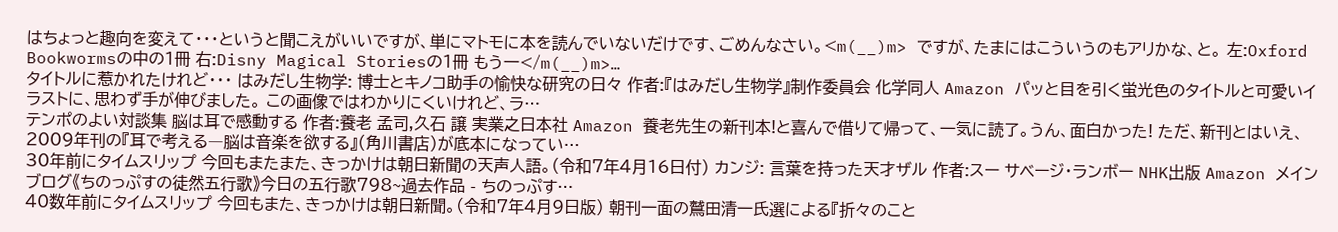はちょっと趣向を変えて・・・というと聞こえがいいですが、単にマトモに本を読んでいないだけです、ごめんなさい。<m(__)m> ですが、たまにはこういうのもアリかな、と。 左:Oxford Bookwormsの中の1冊 右:Disny Magical Storiesの1冊 もう一</m(__)m>…
タイトルに惹かれたけれど・・・ はみだし生物学: 博士とキノコ助手の愉快な研究の日々 作者:『はみだし生物学』制作委員会 化学同人 Amazon パッと目を引く蛍光色のタイトルと可愛いイラストに、思わず手が伸びました。 この画像ではわかりにくいけれど、ラ…
テンポのよい対談集 脳は耳で感動する 作者:養老 孟司,久石 譲 実業之日本社 Amazon 養老先生の新刊本!と喜んで借りて帰って、一気に読了。うん、面白かった! ただ、新刊とはいえ、2009年刊の『耳で考える―脳は音楽を欲する』(角川書店)が底本になってい…
30年前にタイムスリップ 今回もまたまた、きっかけは朝日新聞の天声人語。(令和7年4月16日付) カンジ: 言葉を持った天才ザル 作者:スー サベージ・ランボー NHK出版 Amazon メインブログ《ちのっぷすの徒然五行歌》今日の五行歌798~過去作品 - ちのっぷす…
40数年前にタイムスリップ 今回もまた、きっかけは朝日新聞。(令和7年4月9日版) 朝刊一面の鷲田清一氏選による『折々のこと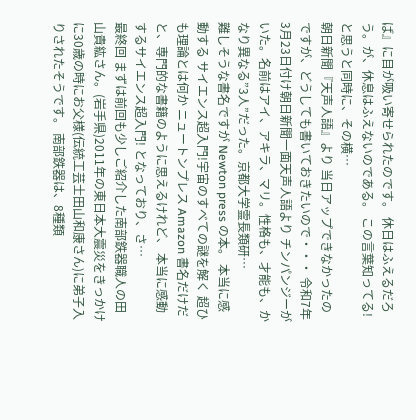ば』に目が吸い寄せられたのです。 休日はふえるだろう。が、休息はふえないのである。 この言葉知ってる!と思うと同時に、その横…
朝日新聞『天声人語』より 当日アップできなかったのですが、どうしても書いておきたいので・・・ 令和7年3月23日付け朝日新聞一面天声人語より チンパンジーがいた。名前はアイ、アキラ、マリ。性格も、才能も、かなり異なる”3人”だった。京都大学霊長類研…
難しそうな書名ですが Newton press の本。 本当に感動する サイエンス超入門!宇宙のすべての謎を解く 超ひも理論とは何か ニュートンプレス Amazon 書名だけだと、専門的な書籍のように思えるけれど、 本当に感動するサイエンス超入門! となっており、さ…
最終回 まずは前回も少しご紹介した南部鉄器職人の田山貴紘さん。(岩手県)2011年の東日本大震災をきっかけに30歳の時にお父様(伝統工芸士田山和康さん)に弟子入りされたそうです。 南部鉄器は、8種類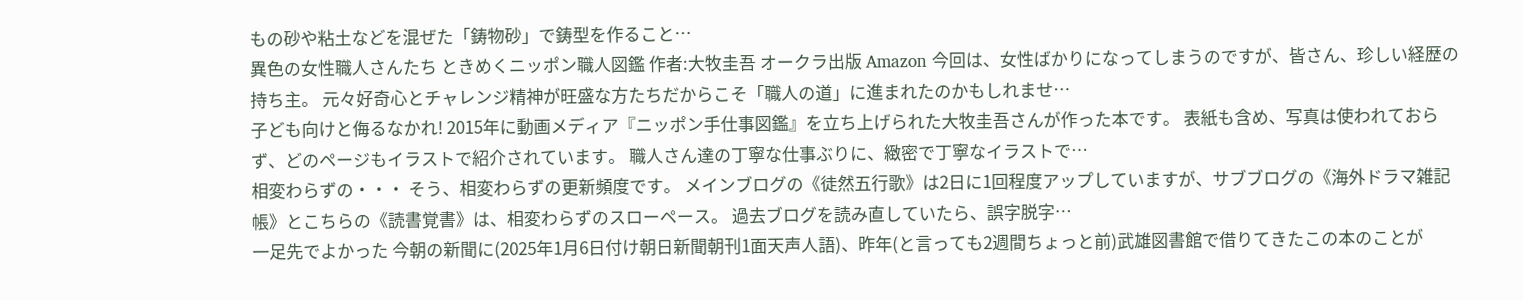もの砂や粘土などを混ぜた「鋳物砂」で鋳型を作ること…
異色の女性職人さんたち ときめくニッポン職人図鑑 作者:大牧圭吾 オークラ出版 Amazon 今回は、女性ばかりになってしまうのですが、皆さん、珍しい経歴の持ち主。 元々好奇心とチャレンジ精神が旺盛な方たちだからこそ「職人の道」に進まれたのかもしれませ…
子ども向けと侮るなかれ! 2015年に動画メディア『ニッポン手仕事図鑑』を立ち上げられた大牧圭吾さんが作った本です。 表紙も含め、写真は使われておらず、どのページもイラストで紹介されています。 職人さん達の丁寧な仕事ぶりに、緻密で丁寧なイラストで…
相変わらずの・・・ そう、相変わらずの更新頻度です。 メインブログの《徒然五行歌》は2日に1回程度アップしていますが、サブブログの《海外ドラマ雑記帳》とこちらの《読書覚書》は、相変わらずのスローペース。 過去ブログを読み直していたら、誤字脱字…
一足先でよかった 今朝の新聞に(2025年1月6日付け朝日新聞朝刊1面天声人語)、昨年(と言っても2週間ちょっと前)武雄図書館で借りてきたこの本のことが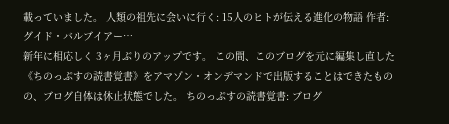載っていました。 人類の祖先に会いに行く: 15人のヒトが伝える進化の物語 作者:グイド・バルブイアー…
新年に相応しく 3ヶ月ぶりのアップです。 この間、このブログを元に編集し直した《ちのっぷすの読書覚書》をアマゾン・オンデマンドで出版することはできたものの、ブログ自体は休止状態でした。 ちのっぷすの読書覚書: ブログ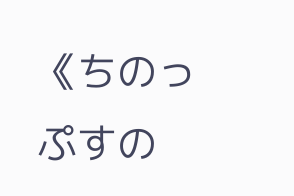《ちのっぷすの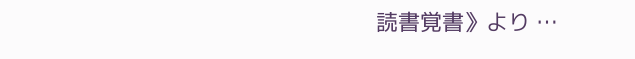読書覚書》より …